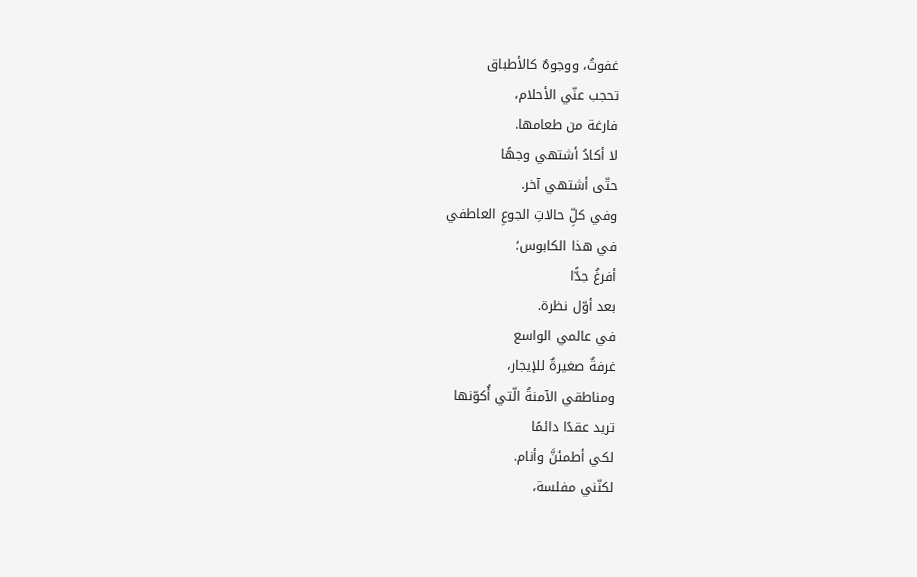غفوتُ، ووجوهٌ كالأطباق
تحجب عنّي الأحلام،
فارغة من طعامها.
لا أكادُ أشتهي وجهًا
حتّى أشتهي آخر.
وفي كلِّ حالاتِ الجوعِ العاطفي
في هذا الكابوس؛
أفرغُ جدًّا
بعد أوّل نظرة.
في عالمي الواسع
غرفةٌ صغيرةٌ للإيجار،
ومناطقي الآمنةُ الّتي أُكوّنها
تريد عقدًا دائمًا
لكي أطمئنَّ وأنام.
لكنّني مفلسة،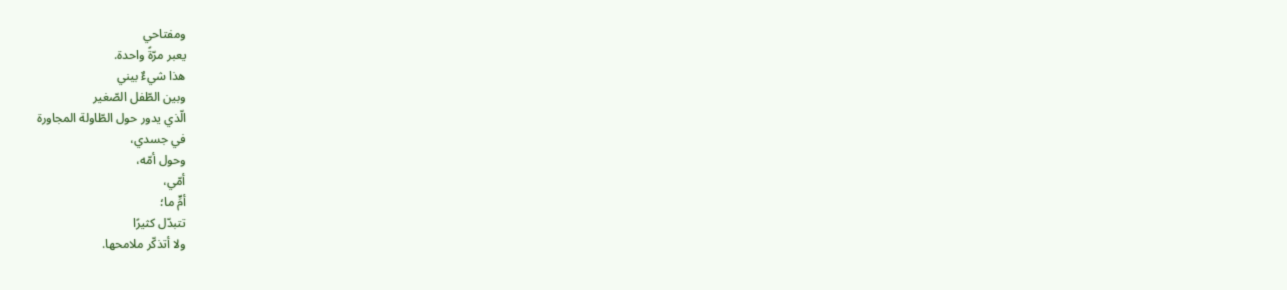ومفتاحي
يعبر مرّةً واحدة.
هذا شيءٌ بيني
وبين الطّفل الصّغير
الّذي يدور حول الطّاولة المجاورة
في جسدي،
وحول أمّه،
أمّي،
أمٍّ ما؛
تتبدّل كثيرًا
ولا أتذكّر ملامحها.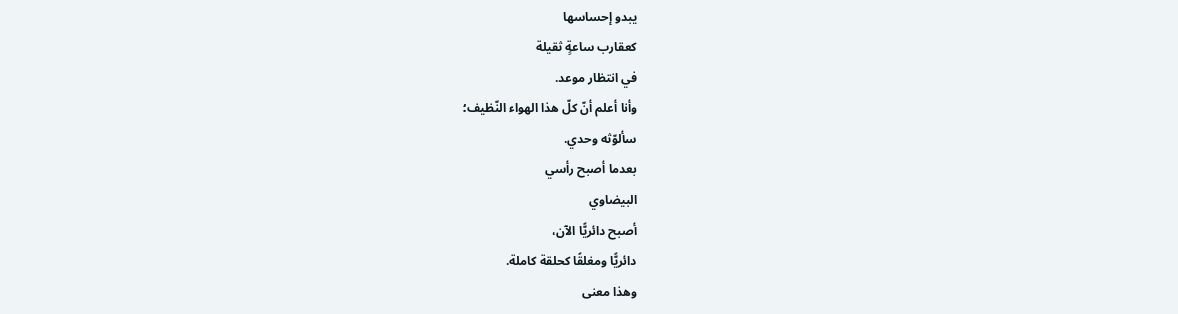يبدو إحساسها
كعقارب ساعةٍ ثقيلة
في انتظار موعد.
وأنا أعلم أنّ كلّ هذا الهواء النّظيف؛
سألوّثه وحدي.
بعدما أصبح رأسي
البيضاوي
أصبح دائريًّا الآن،
دائريًّا ومغلقًا كحلقة كاملة.
وهذا معنى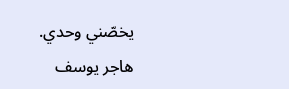يخصّني وحدي.
هاجر يوسف